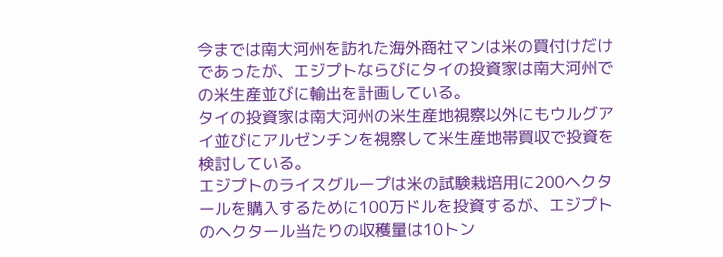今までは南大河州を訪れた海外商社マンは米の買付けだけであったが、エジプトならびにタイの投資家は南大河州での米生産並びに輸出を計画している。
タイの投資家は南大河州の米生産地視察以外にもウルグアイ並びにアルゼンチンを視察して米生産地帯買収で投資を検討している。
エジプトのライスグループは米の試験栽培用に200ヘクタールを購入するために100万ドルを投資するが、エジプトのヘクタール当たりの収穫量は10トン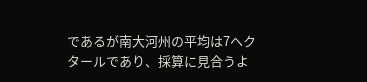であるが南大河州の平均は7ヘクタールであり、採算に見合うよ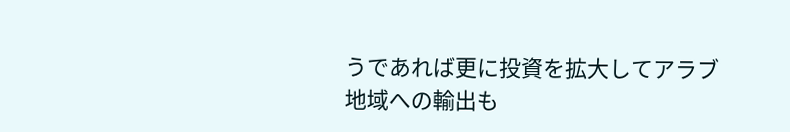うであれば更に投資を拡大してアラブ地域への輸出も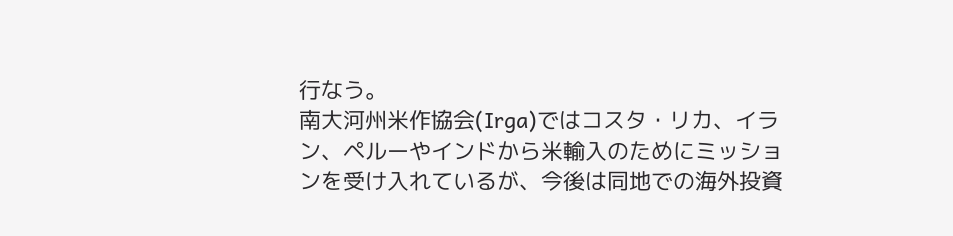行なう。
南大河州米作協会(Irga)ではコスタ・リカ、イラン、ペルーやインドから米輸入のためにミッションを受け入れているが、今後は同地での海外投資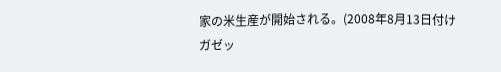家の米生産が開始される。(2008年8月13日付けガゼッ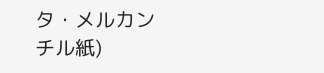タ・メルカンチル紙)